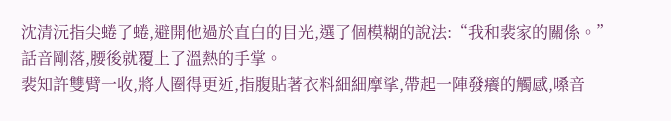沈清沅指尖蜷了蜷,避開他過於直白的目光,選了個模糊的說法:“我和裴家的關係。”
話音剛落,腰後就覆上了溫熱的手掌。
裴知許雙臂一收,將人圈得更近,指腹貼著衣料細細摩挲,帶起一陣發癢的觸感,嗓音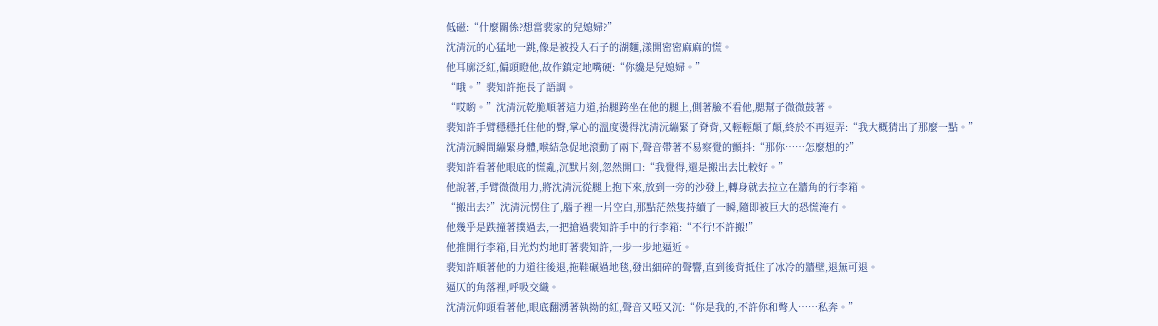低磁:“什麼關係?想當裴家的兒媳婦?”
沈清沅的心猛地一跳,像是被投入石子的湖麵,漾開密密麻麻的慌。
他耳廓泛紅,偏頭瞪他,故作鎮定地嘴硬:“你纔是兒媳婦。”
“哦。”裴知許拖長了語調。
“哎喲。”沈清沅乾脆順著這力道,抬腿跨坐在他的腿上,側著臉不看他,腮幫子微微鼓著。
裴知許手臂穩穩托住他的臀,掌心的溫度燙得沈清沅繃緊了脊背,又輕輕顛了顛,終於不再逗弄:“我大概猜出了那麼一點。”
沈清沅瞬間繃緊身體,喉結急促地滾動了兩下,聲音帶著不易察覺的顫抖:“那你……怎麼想的?”
裴知許看著他眼底的慌亂,沉默片刻,忽然開口:“我覺得,還是搬出去比較好。”
他說著,手臂微微用力,將沈清沅從腿上抱下來,放到一旁的沙發上,轉身就去拉立在牆角的行李箱。
“搬出去?”沈清沅愣住了,腦子裡一片空白,那點茫然隻持續了一瞬,隨即被巨大的恐慌淹冇。
他幾乎是跌撞著撲過去,一把搶過裴知許手中的行李箱:“不行!不許搬!”
他推開行李箱,目光灼灼地盯著裴知許,一步一步地逼近。
裴知許順著他的力道往後退,拖鞋碾過地毯,發出細碎的聲響,直到後背抵住了冰冷的牆壁,退無可退。
逼仄的角落裡,呼吸交織。
沈清沅仰頭看著他,眼底翻湧著執拗的紅,聲音又啞又沉:“你是我的,不許你和彆人……私奔。”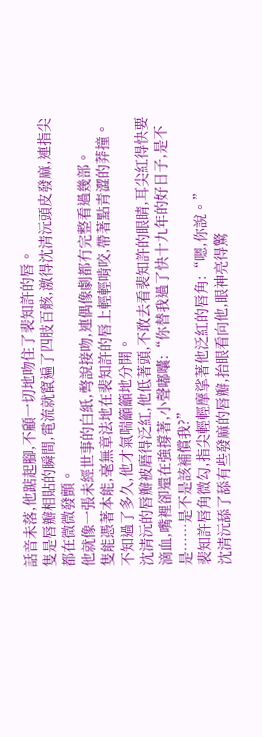話音未落,他踮起腳,不顧一切地吻住了裴知許的唇。
隻是唇瓣相貼的瞬間,電流就竄遍了四肢百骸,激得沈清沅頭皮發麻,連指尖都在微微發顫。
他就像一張未經世事的白紙,彆說接吻,連偶像劇都冇完整看過幾部。
隻能憑著本能,毫無章法地在裴知許的唇上輕輕啃咬,帶著點青澀的莽撞。
不知過了多久,他才氣喘籲籲地分開。
沈清沅的唇瓣被磨得泛紅,他低著頭,不敢去看裴知許的眼睛,耳尖紅得快要滴血,嘴裡卻還在強撐著,小聲嘟囔:“你替我過了快十九年的好日子,是不是……是不是該補償我?”
裴知許唇角微勾,指尖輕輕摩挲著他泛紅的唇角:“嗯,你說。”
沈清沅舔了舔有些發麻的唇瓣,抬眼看向他,眼神亮得驚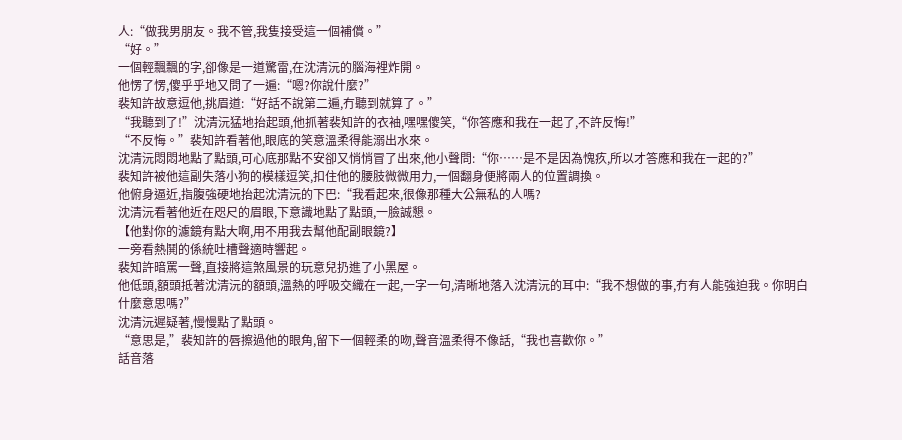人:“做我男朋友。我不管,我隻接受這一個補償。”
“好。”
一個輕飄飄的字,卻像是一道驚雷,在沈清沅的腦海裡炸開。
他愣了愣,傻乎乎地又問了一遍:“嗯?你說什麼?”
裴知許故意逗他,挑眉道:“好話不說第二遍,冇聽到就算了。”
“我聽到了!”沈清沅猛地抬起頭,他抓著裴知許的衣袖,嘿嘿傻笑,“你答應和我在一起了,不許反悔!”
“不反悔。”裴知許看著他,眼底的笑意溫柔得能溺出水來。
沈清沅悶悶地點了點頭,可心底那點不安卻又悄悄冒了出來,他小聲問:“你……是不是因為愧疚,所以才答應和我在一起的?”
裴知許被他這副失落小狗的模樣逗笑,扣住他的腰肢微微用力,一個翻身便將兩人的位置調換。
他俯身逼近,指腹強硬地抬起沈清沅的下巴:“我看起來,很像那種大公無私的人嗎?
沈清沅看著他近在咫尺的眉眼,下意識地點了點頭,一臉誠懇。
【他對你的濾鏡有點大啊,用不用我去幫他配副眼鏡?】
一旁看熱鬨的係統吐槽聲適時響起。
裴知許暗罵一聲,直接將這煞風景的玩意兒扔進了小黑屋。
他低頭,額頭抵著沈清沅的額頭,溫熱的呼吸交織在一起,一字一句,清晰地落入沈清沅的耳中:“我不想做的事,冇有人能強迫我。你明白什麼意思嗎?”
沈清沅遲疑著,慢慢點了點頭。
“意思是,”裴知許的唇擦過他的眼角,留下一個輕柔的吻,聲音溫柔得不像話,“我也喜歡你。”
話音落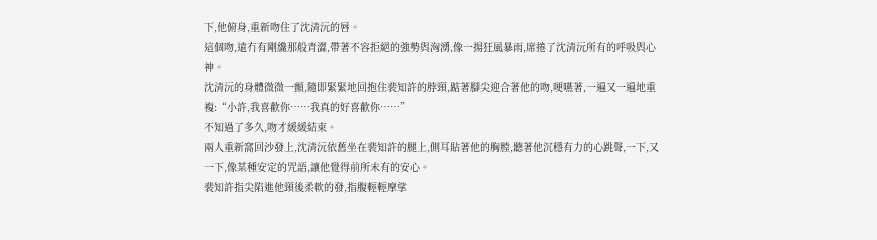下,他俯身,重新吻住了沈清沅的唇。
這個吻,遠冇有剛纔那般青澀,帶著不容拒絕的強勢與洶湧,像一揚狂風暴雨,席捲了沈清沅所有的呼吸與心神。
沈清沅的身體微微一顫,隨即緊緊地回抱住裴知許的脖頸,踮著腳尖迎合著他的吻,哽嚥著,一遍又一遍地重複:“小許,我喜歡你……我真的好喜歡你……”
不知過了多久,吻才緩緩結束。
兩人重新窩回沙發上,沈清沅依舊坐在裴知許的腿上,側耳貼著他的胸膛,聽著他沉穩有力的心跳聲,一下,又一下,像某種安定的咒語,讓他覺得前所未有的安心。
裴知許指尖陷進他頸後柔軟的發,指腹輕輕摩挲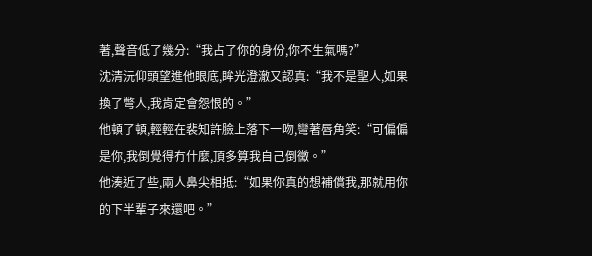著,聲音低了幾分:“我占了你的身份,你不生氣嗎?”
沈清沅仰頭望進他眼底,眸光澄澈又認真:“我不是聖人,如果換了彆人,我肯定會怨恨的。”
他頓了頓,輕輕在裴知許臉上落下一吻,彎著唇角笑:“可偏偏是你,我倒覺得冇什麼,頂多算我自己倒黴。”
他湊近了些,兩人鼻尖相抵:“如果你真的想補償我,那就用你的下半輩子來還吧。”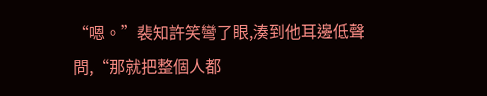“嗯。”裴知許笑彎了眼,湊到他耳邊低聲問,“那就把整個人都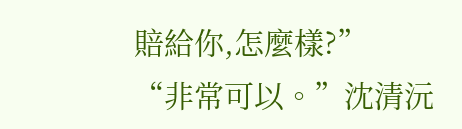賠給你,怎麼樣?”
“非常可以。”沈清沅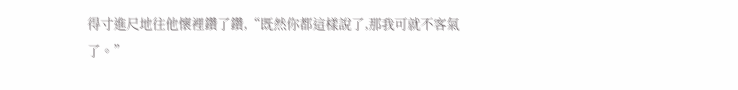得寸進尺地往他懷裡鑽了鑽,“既然你都這樣說了,那我可就不客氣了。”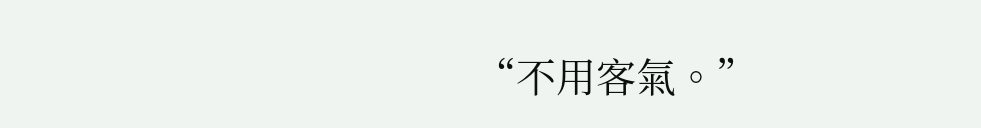“不用客氣。”